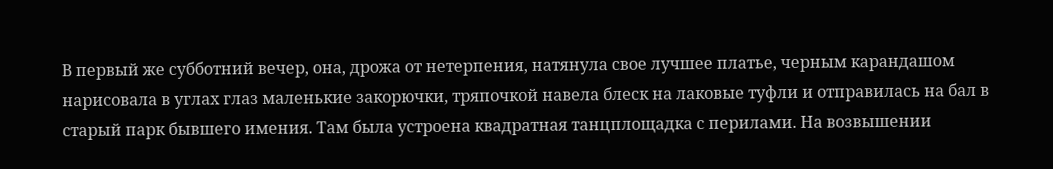В первый же субботний вечер, она, дрожа от нетерпения, натянула свое лучшее платье, черным карандашом нарисовала в углах глаз маленькие закорючки, тряпочкой навела блеск на лаковые туфли и отправилась на бал в старый парк бывшего имения. Там была устроена квадратная танцплощадка с перилами. На возвышении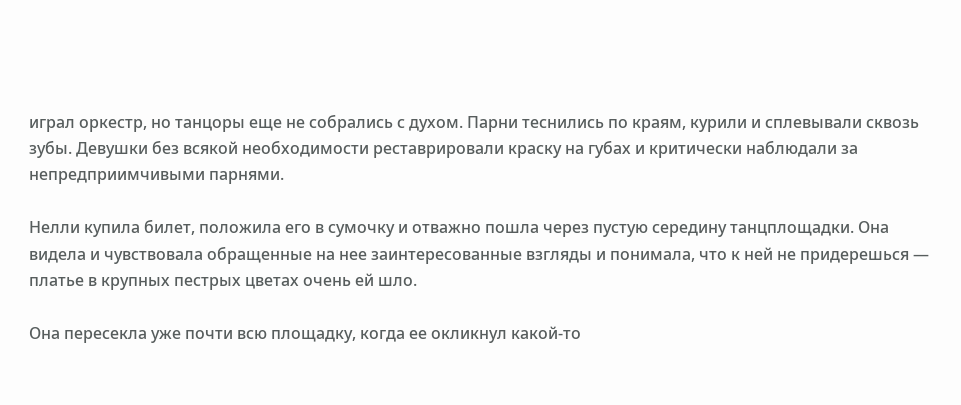играл оркестр, но танцоры еще не собрались с духом. Парни теснились по краям, курили и сплевывали сквозь зубы. Девушки без всякой необходимости реставрировали краску на губах и критически наблюдали за непредприимчивыми парнями.

Нелли купила билет, положила его в сумочку и отважно пошла через пустую середину танцплощадки. Она видела и чувствовала обращенные на нее заинтересованные взгляды и понимала, что к ней не придерешься — платье в крупных пестрых цветах очень ей шло.

Она пересекла уже почти всю площадку, когда ее окликнул какой-то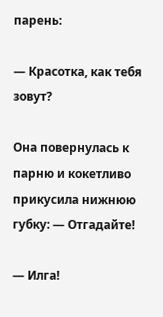парень:

— Красотка, как тебя зовут?

Она повернулась к парню и кокетливо прикусила нижнюю губку: — Отгадайте!

— Илга!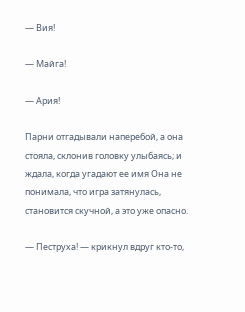— Вия!

— Майга!

— Ария!

Парни отгадывали наперебой, а она стояла, склонив головку улыбаясь; и ждала, когда угадают ее имя Она не понимала, что игра затянулась, становится скучной, а это уже опасно.

— Пеструха! — крикнул вдруг кто-то,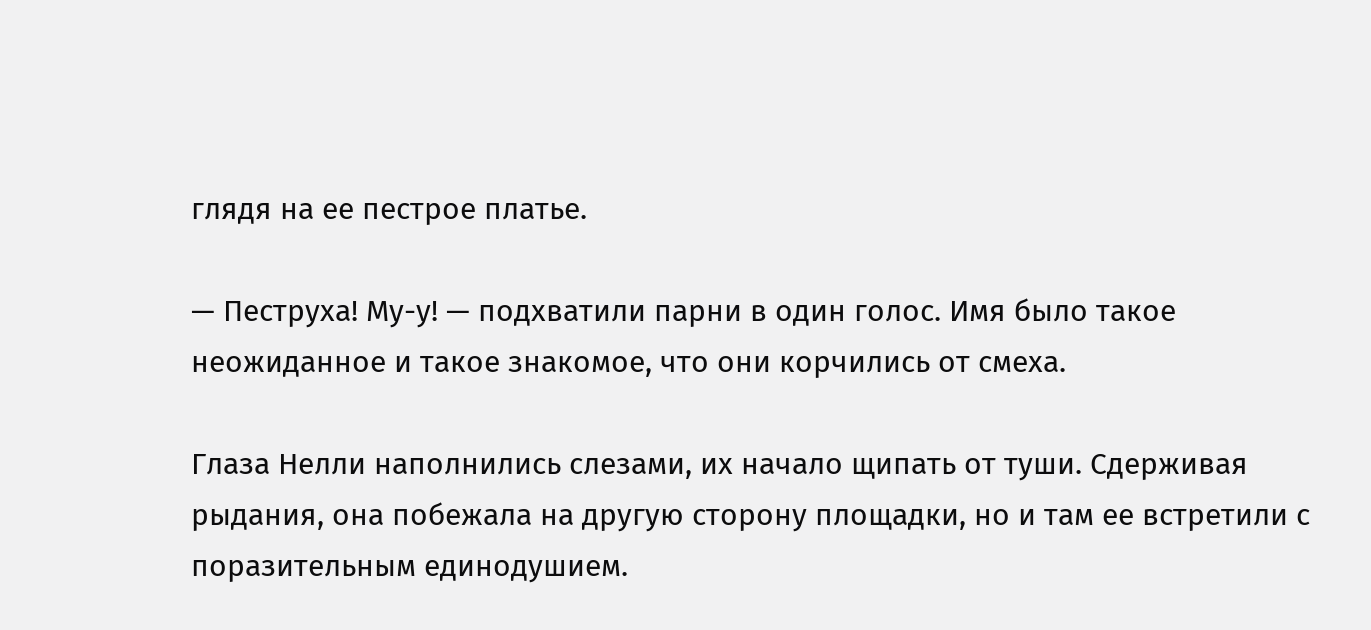глядя на ее пестрое платье.

— Пеструха! Му-у! — подхватили парни в один голос. Имя было такое неожиданное и такое знакомое, что они корчились от смеха.

Глаза Нелли наполнились слезами, их начало щипать от туши. Сдерживая рыдания, она побежала на другую сторону площадки, но и там ее встретили с поразительным единодушием.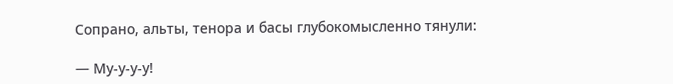Сопрано, альты, тенора и басы глубокомысленно тянули:

— Му-у-у-у!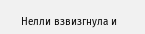Нелли взвизгнула и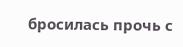бросилась прочь с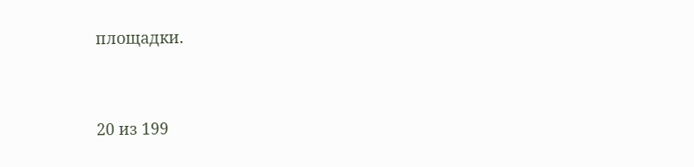площадки.



20 из 199